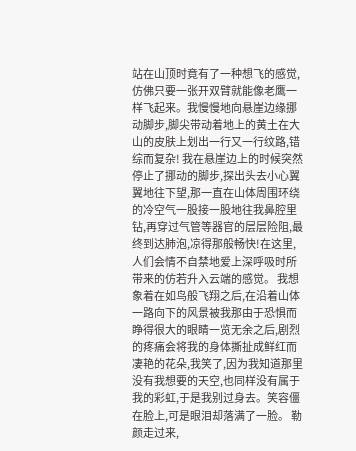站在山顶时竟有了一种想飞的感觉,仿佛只要一张开双臂就能像老鹰一样飞起来。我慢慢地向悬崖边缘挪动脚步,脚尖带动着地上的黄土在大山的皮肤上划出一行又一行纹路,错综而复杂! 我在悬崖边上的时候突然停止了挪动的脚步,探出头去小心翼翼地往下望,那一直在山体周围环绕的冷空气一股接一股地往我鼻腔里钻,再穿过气管等器官的层层险阻,最终到达肺泡,凉得那般畅快!在这里,人们会情不自禁地爱上深呼吸时所带来的仿若升入云端的感觉。 我想象着在如鸟般飞翔之后,在沿着山体一路向下的风景被我那由于恐惧而睁得很大的眼睛一览无余之后,剧烈的疼痛会将我的身体撕扯成鲜红而凄艳的花朵,我笑了,因为我知道那里没有我想要的天空,也同样没有属于我的彩虹,于是我别过身去。笑容僵在脸上,可是眼泪却落满了一脸。 勒颜走过来,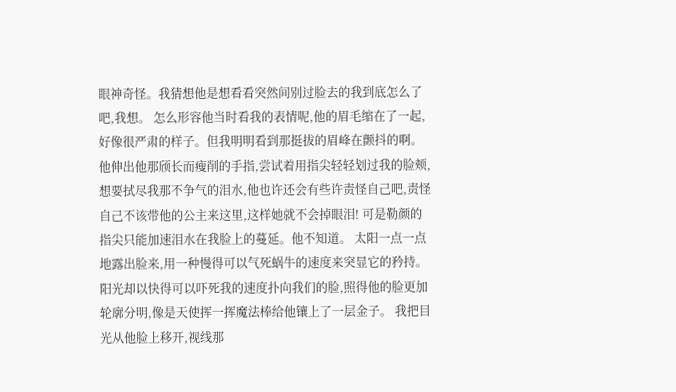眼神奇怪。我猜想他是想看看突然间别过脸去的我到底怎么了吧,我想。 怎么形容他当时看我的表情呢,他的眉毛缩在了一起,好像很严肃的样子。但我明明看到那挺拔的眉峰在颤抖的啊。他伸出他那颀长而瘦削的手指,尝试着用指尖轻轻划过我的脸颊,想要拭尽我那不争气的泪水,他也许还会有些许责怪自己吧,责怪自己不该带他的公主来这里,这样她就不会掉眼泪! 可是勒颜的指尖只能加速泪水在我脸上的蔓延。他不知道。 太阳一点一点地露出脸来,用一种慢得可以气死蜗牛的速度来突显它的矜持。阳光却以快得可以吓死我的速度扑向我们的脸,照得他的脸更加轮廓分明,像是天使挥一挥魔法棒给他镶上了一层金子。 我把目光从他脸上移开,视线那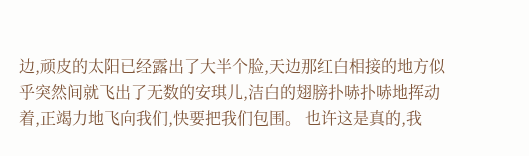边,顽皮的太阳已经露出了大半个脸,天边那红白相接的地方似乎突然间就飞出了无数的安琪儿,洁白的翅膀扑哧扑哧地挥动着,正竭力地飞向我们,快要把我们包围。 也许这是真的,我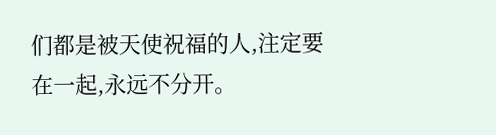们都是被天使祝福的人,注定要在一起,永远不分开。